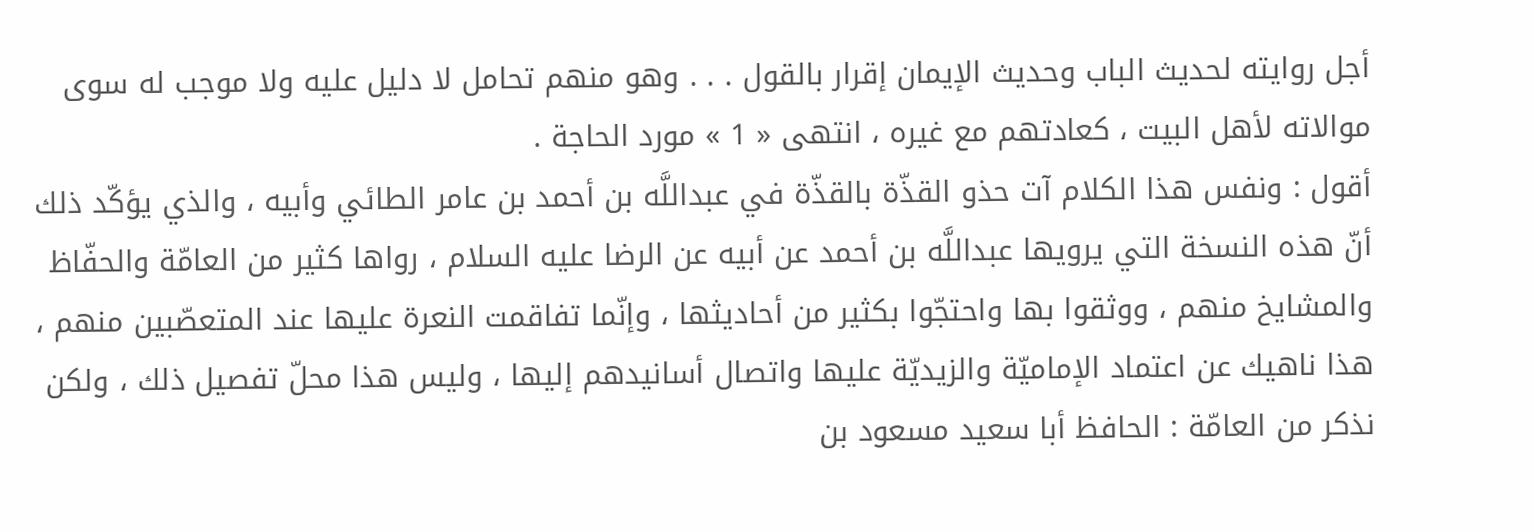أجل روايته لحديث الباب وحديث الإيمان إقرار بالقول . . . وهو منهم تحامل لا دليل عليه ولا موجب له سوى موالاته لأهل البيت ، كعادتهم مع غيره ، انتهى « 1 » مورد الحاجة .
أقول : ونفس هذا الكلام آت حذو القذّة بالقذّة في عبداللَّه بن أحمد بن عامر الطائي وأبيه ، والذي يؤكّد ذلك أنّ هذه النسخة التي يرويها عبداللَّه بن أحمد عن أبيه عن الرضا عليه السلام ، رواها كثير من العامّة والحفّاظ والمشايخ منهم ، ووثقوا بها واحتجّوا بكثير من أحاديثها ، وإنّما تفاقمت النعرة عليها عند المتعصّبين منهم ، هذا ناهيك عن اعتماد الإماميّة والزيديّة عليها واتصال أسانيدهم إليها ، وليس هذا محلّ تفصيل ذلك ، ولكن نذكر من العامّة : الحافظ أبا سعيد مسعود بن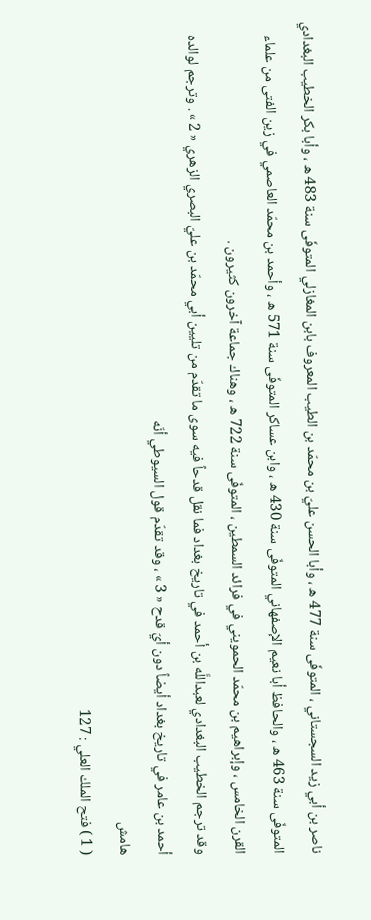ناصر بن أبي زيد السجستاني ، المتوفّى سنة 477 ه ، وأبا الحسن عليّ بن محمّد بن الطيب المعروف بابن المغازلي المتوفّى سنة 483 ه ، وأبا بكر الخطيب البغدادي المتوفّى سنة 463 ه ، والحافظ أبا نعيم الإصفهاني المتوفّى سنة 430 ه ، وابن عساكر المتوفّى سنة 571 ه ، وأحمد بن محمّد العاصمي في زين الفتى من علماء القرن الخامس ، وإبراهيم بن محمّد الحمويني في فرائد السمطين ، المتوفّى سنة 722 ه ، وهناك جماعة آخرون كثيرون .
وقد ترجم الخطيب البغدادي لعبداللَّه بن أحمد في تاريخ بغداد فما نقل قدحاً فيه سوى ما تقدّم من تليين أبي محمّد بن عليّ البصري الزهري « 2 » . وترجم لوالده أحمد بن عامر في تاريخ بغداد أيضاً دون أيّ قدح « 3 » ، وقد تقدّم قول السيوطي أنّه
هامش
( 1 ) فتح الملك العلي : 127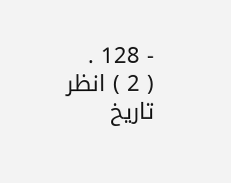- 128 .
( 2 ) انظر تاريخ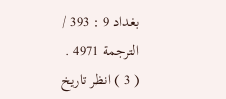بغداد 9 : 393 / الترجمة 4971 .
( 3 ) انظر تاريخ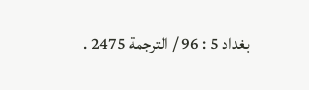بغداد 5 : 96 / الترجمة 2475 .